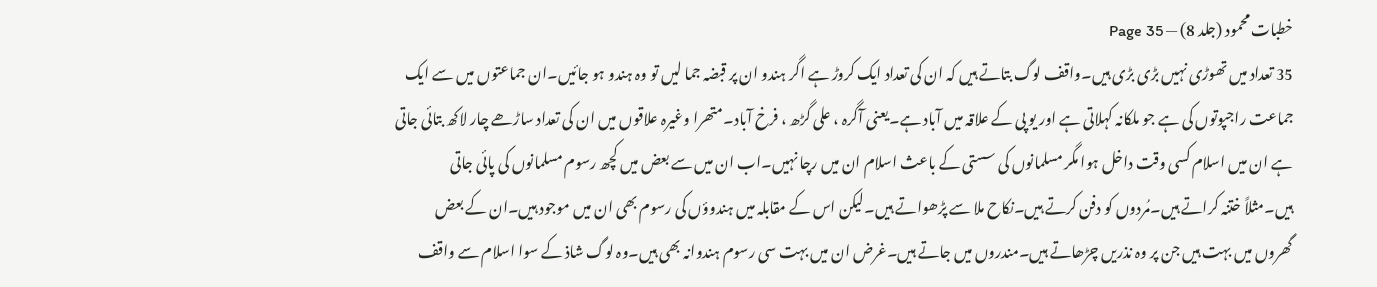خطبات محمود (جلد 8) — Page 35
35 تعداد میں تھوڑی نہیں بڑی بڑی ہیں۔واقف لوگ بتاتے ہیں کہ ان کی تعداد ایک کروڑ ہے اگر ہندو ان پر قبضہ جما لیں تو وہ ہندو ہو جائیں۔ان جماعتوں میں سے ایک جماعت راجپوتوں کی ہے جو ملکانہ کہلاتی ہے اور یو پی کے علاقہ میں آباد ہے۔یعنی آگرہ ، علی گڑھ ، فرخ آباد۔متھرا وغیرہ علاقوں میں ان کی تعداد ساڑھے چار لاکھ بتائی جاتی ہے ان میں اسلام کسی وقت داخل ہوا مگر مسلمانوں کی سستی کے باعث اسلام ان میں رچا نہیں۔اب ان میں سے بعض میں کچھ رسوم مسلمانوں کی پائی جاتی ہیں۔مثلاً ختنہ کراتے ہیں۔مُردوں کو دفن کرتے ہیں۔نکاح ملا سے پڑھواتے ہیں۔لیکن اس کے مقابلہ میں ہندوؤں کی رسوم بھی ان میں موجود ہیں۔ان کے بعض گھروں میں بہت ہیں جن پر وہ نذریں چڑھاتے ہیں۔مندروں میں جاتے ہیں۔غرض ان میں بہت سی رسوم ہندوانہ بھی ہیں۔وہ لوگ شاذ کے سوا اسلام سے واقف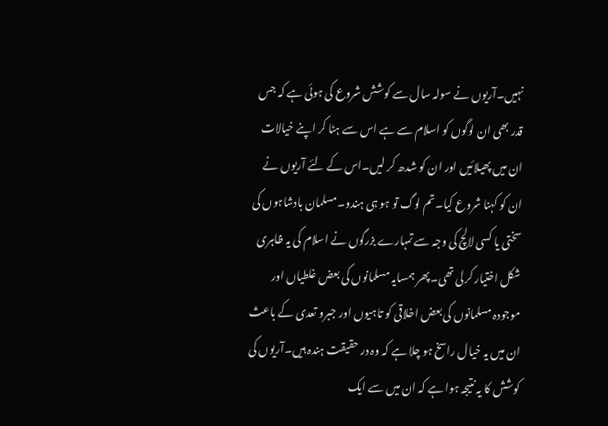نہیں۔آریوں نے سولہ سال سے کوشش شروع کی ہوئی ہے کہ جس قدر بھی ان لوگوں کو اسلام سے ہے اس سے ہٹا کر اپنے خیالات ان میں پھیلائیں اور ان کو شدھ کر لیں۔اس کے لئے آریوں نے ان کو کہنا شروع کیا۔تم لوگ تو ہو ہی ہندو۔مسلمان بادشاہوں کی سختی یا کسی لالچ کی وجہ سے تمہارے بزرگوں نے اسلام کی یہ ظاہری شکل اختیار کرلی تھی۔پھر ہمسایہ مسلمانوں کی بعض غلطیاں اور موجودہ مسلمانوں کی بعض اخلاقی کو تاہیوں اور جبرو تعدی کے باعث ان میں یہ خیال راسخ ہو چلا ہے کہ وہ در حقیقت ہندہ ہیں۔آریوں کی کوشش کا یہ نتیجہ ہوا ہے کہ ان میں سے ایک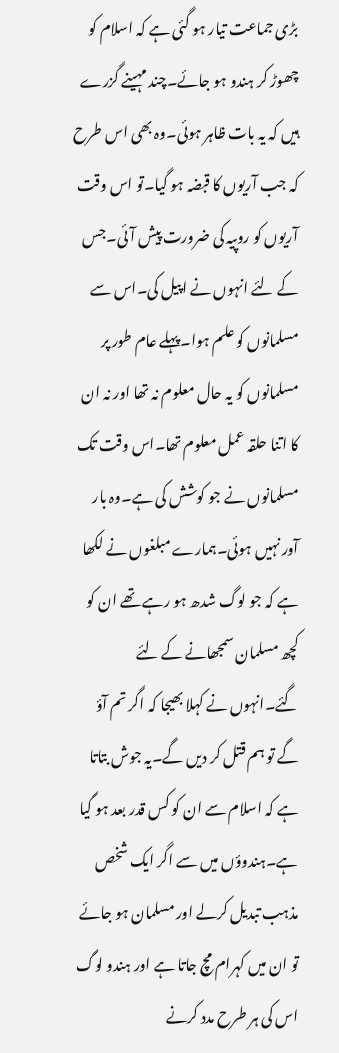بڑی جماعت تیار ہو گئی ہے کہ اسلام کو چھوڑ کر ہندو ہو جائے۔چند مہینے گزرے ہیں کہ یہ بات ظاہر ہوئی۔وہ بھی اس طرح کہ جب آریوں کا قبضہ ہو گیا۔تو اس وقت آریوں کو روپیہ کی ضرورت پیش آئی۔جس کے لئے انہوں نے اپیل کی۔اس سے مسلمانوں کو علم ہوا۔پہلے عام طور پر مسلمانوں کو یہ حال معلوم نہ تھا اور نہ ان کا اتنا حلقہ عمل معلوم تھا۔اس وقت تک مسلمانوں نے جو کوشش کی ہے۔وہ بار آور نہیں ہوئی۔ہمارے مبلغوں نے لکھا ہے کہ جو لوگ شدھ ہو رہے تھے ان کو کچھ مسلمان سمجھانے کے لئے گئے۔انہوں نے کہلا بھیجا کہ اگر تم آؤ گے تو ہم قتل کر دیں گے۔یہ جوش بتاتا ہے کہ اسلام سے ان کو کس قدر بعد ہو گیا ہے۔ہندوؤں میں سے اگر ایک شخص مذہب تبدیل کرلے اور مسلمان ہو جائے تو ان میں کہرام مچ جاتا ہے اور ہندو لوگ اس کی ہر طرح مدد کرنے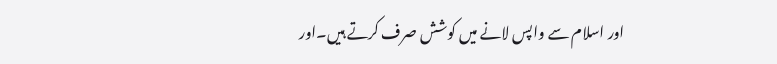اور اسلام سے واپس لانے میں کوشش صرف کرتے ہیں۔اور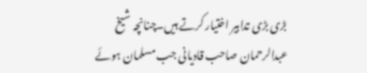بڑی بڑی تدابیر اختیار کرتے ہیں۔چنانچہ شیخ عبدالرحمان صاحب قادیانی جب مسلمان ہوئے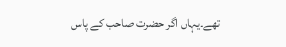تھے۔یہاں اگر حضرت صاحب کے پاس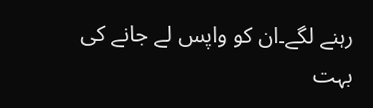رہنے لگے۔ان کو واپس لے جانے کی بہت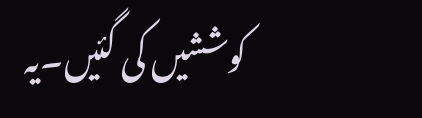کوششیں کی گئیں۔یہ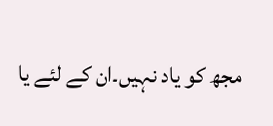مجھ کو یاد نہیں۔ان کے لئے یا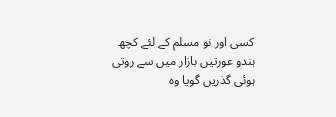کسی اور نو مسلم کے لئے کچھ ہندو عورتیں بازار میں سے روتی ہوئی گذریں گویا وہ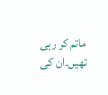ماتم کر رہی تھیں۔ان کی